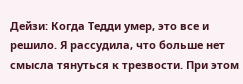Дейзи: Когда Тедди умер, это все и решило. Я рассудила, что больше нет смысла тянуться к трезвости. При этом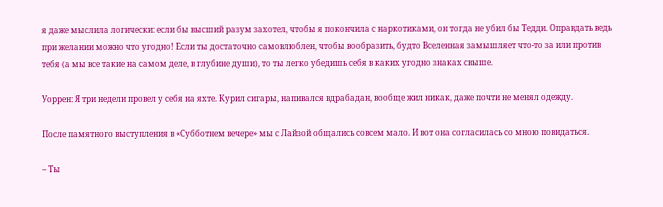я даже мыслила логически: если бы высший разум захотел, чтобы я покончила с наркотиками, он тогда не убил бы Тедди. Оправдать ведь при желании можно что угодно! Если ты достаточно самовлюблен, чтобы вообразить, будто Вселенная замышляет что-то за или против тебя (а мы все такие на самом деле, в глубине души), то ты легко убедишь себя в каких угодно знаках свыше.

Уоррен: Я три недели провел у себя на яхте. Курил сигары, напивался вдрабадан, вообще жил никак, даже почти не менял одежду.

После памятного выступления в «Субботнем вечере» мы с Лайзой общались совсем мало. И вот она согласилась со мною повидаться.

– Ты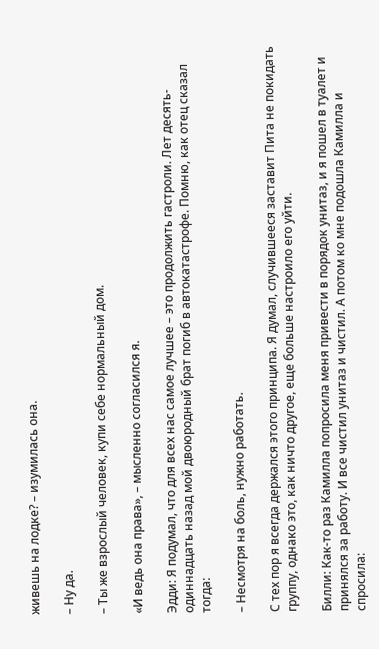живешь на лодке? – изумилась она.

– Ну да.

– Ты же взрослый человек, купи себе нормальный дом.

«И ведь она права», – мысленно согласился я.

Эдди: Я подумал, что для всех нас самое лучшее – это продолжить гастроли. Лет десять-одиннадцать назад мой двоюродный брат погиб в автокатастрофе. Помню, как отец сказал тогда:

– Несмотря на боль, нужно работать.

С тех пор я всегда держался этого принципа. Я думал, случившееся заставит Пита не покидать группу, однако это, как ничто другое, еще больше настроило его уйти.

Билли: Как-то раз Камилла попросила меня привести в порядок унитаз, и я пошел в туалет и принялся за работу. И все чистил унитаз и чистил. А потом ко мне подошла Камилла и спросила: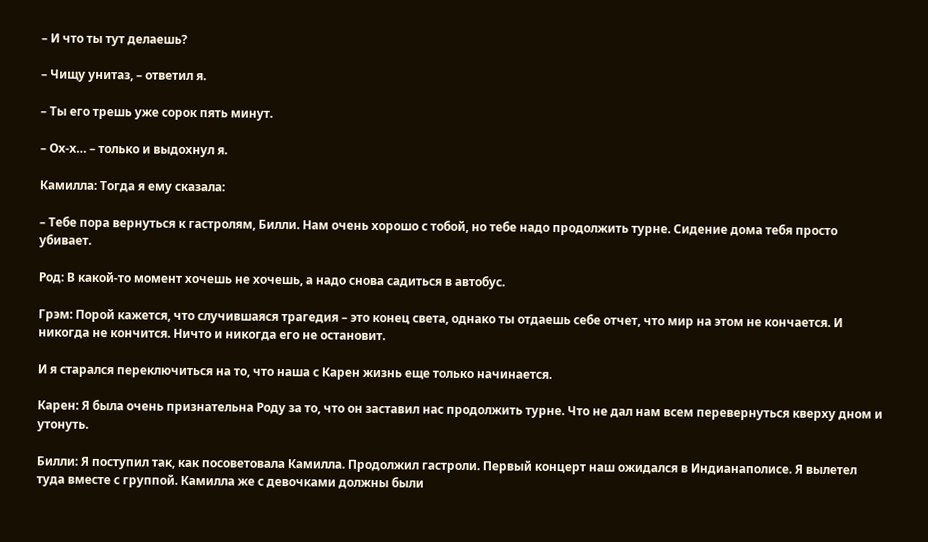– И что ты тут делаешь?

– Чищу унитаз, – ответил я.

– Ты его трешь уже сорок пять минут.

– Ох-х… – только и выдохнул я.

Камилла: Тогда я ему сказала:

– Тебе пора вернуться к гастролям, Билли. Нам очень хорошо с тобой, но тебе надо продолжить турне. Сидение дома тебя просто убивает.

Род: В какой-то момент хочешь не хочешь, а надо снова садиться в автобус.

Грэм: Порой кажется, что случившаяся трагедия – это конец света, однако ты отдаешь себе отчет, что мир на этом не кончается. И никогда не кончится. Ничто и никогда его не остановит.

И я старался переключиться на то, что наша с Карен жизнь еще только начинается.

Карен: Я была очень признательна Роду за то, что он заставил нас продолжить турне. Что не дал нам всем перевернуться кверху дном и утонуть.

Билли: Я поступил так, как посоветовала Камилла. Продолжил гастроли. Первый концерт наш ожидался в Индианаполисе. Я вылетел туда вместе с группой. Камилла же с девочками должны были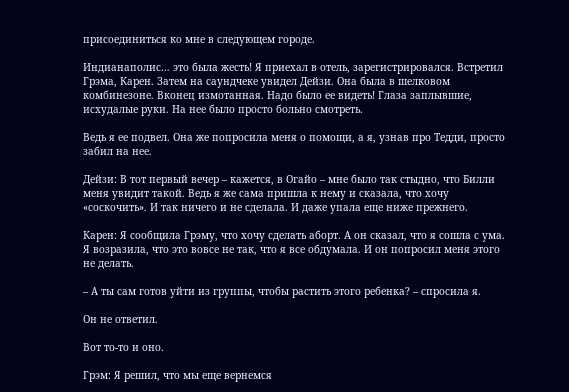присоединиться ко мне в следующем городе.

Индианаполис… это была жесть! Я приехал в отель, зарегистрировался. Встретил Грэма, Карен. Затем на саундчеке увидел Дейзи. Она была в шелковом комбинезоне. Вконец измотанная. Надо было ее видеть! Глаза заплывшие, исхудалые руки. На нее было просто больно смотреть.

Ведь я ее подвел. Она же попросила меня о помощи, а я, узнав про Тедди, просто забил на нее.

Дейзи: В тот первый вечер – кажется, в Огайо – мне было так стыдно, что Билли меня увидит такой. Ведь я же сама пришла к нему и сказала, что хочу «соскочить». И так ничего и не сделала. И даже упала еще ниже прежнего.

Карен: Я сообщила Грэму, что хочу сделать аборт. А он сказал, что я сошла с ума. Я возразила, что это вовсе не так, что я все обдумала. И он попросил меня этого не делать.

– А ты сам готов уйти из группы, чтобы растить этого ребенка? – спросила я.

Он не ответил.

Вот то-то и оно.

Грэм: Я решил, что мы еще вернемся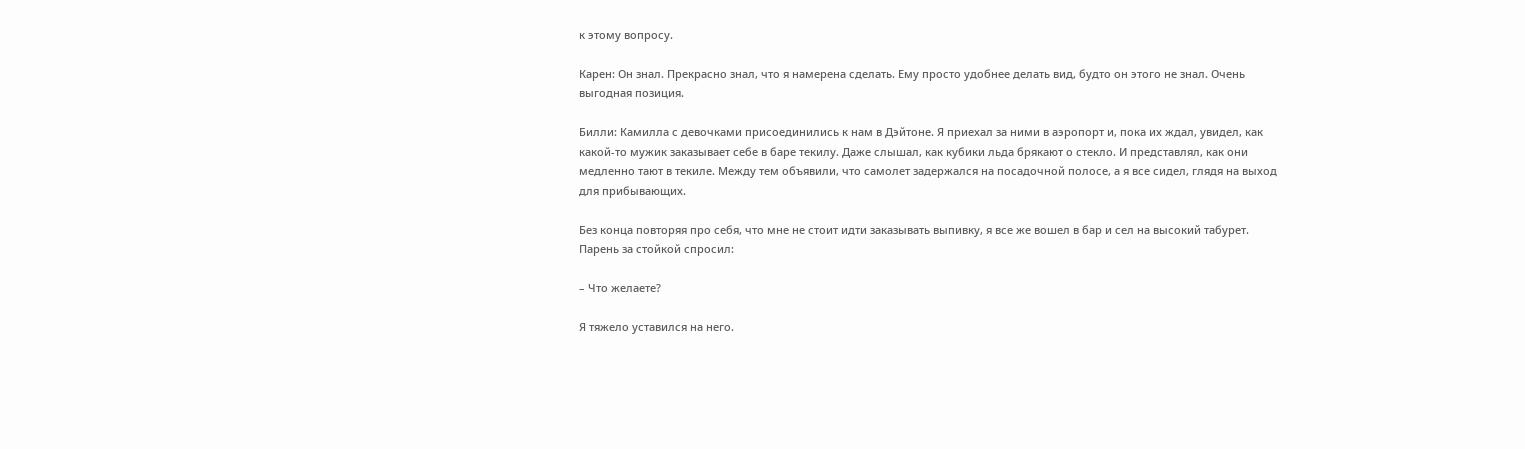к этому вопросу.

Карен: Он знал. Прекрасно знал, что я намерена сделать. Ему просто удобнее делать вид, будто он этого не знал. Очень выгодная позиция.

Билли: Камилла с девочками присоединились к нам в Дэйтоне. Я приехал за ними в аэропорт и, пока их ждал, увидел, как какой-то мужик заказывает себе в баре текилу. Даже слышал, как кубики льда брякают о стекло. И представлял, как они медленно тают в текиле. Между тем объявили, что самолет задержался на посадочной полосе, а я все сидел, глядя на выход для прибывающих.

Без конца повторяя про себя, что мне не стоит идти заказывать выпивку, я все же вошел в бар и сел на высокий табурет. Парень за стойкой спросил:

– Что желаете?

Я тяжело уставился на него.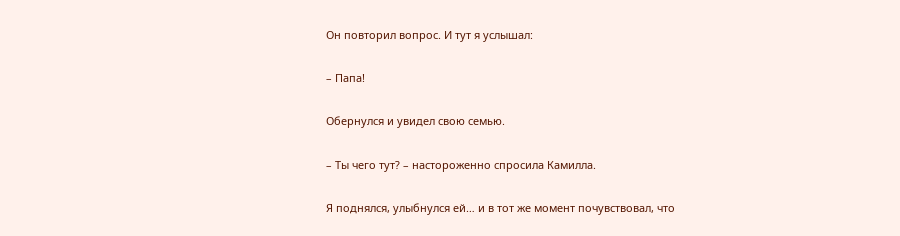Он повторил вопрос. И тут я услышал:

– Папа!

Обернулся и увидел свою семью.

– Ты чего тут? – настороженно спросила Камилла.

Я поднялся, улыбнулся ей… и в тот же момент почувствовал, что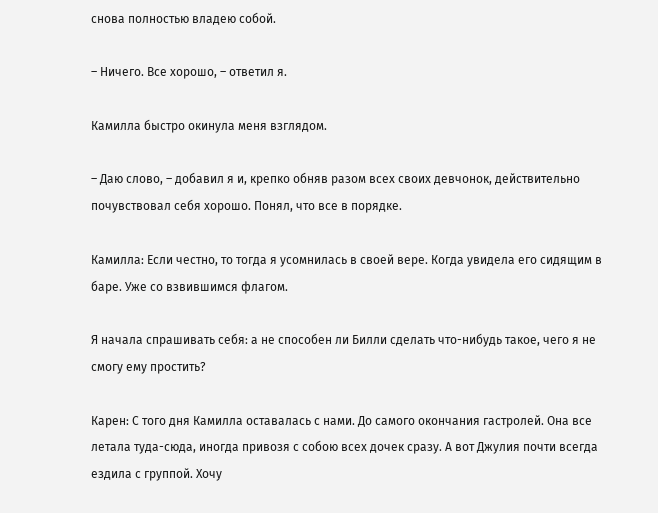снова полностью владею собой.

– Ничего. Все хорошо, – ответил я.

Камилла быстро окинула меня взглядом.

– Даю слово, – добавил я и, крепко обняв разом всех своих девчонок, действительно почувствовал себя хорошо. Понял, что все в порядке.

Камилла: Если честно, то тогда я усомнилась в своей вере. Когда увидела его сидящим в баре. Уже со взвившимся флагом.

Я начала спрашивать себя: а не способен ли Билли сделать что-нибудь такое, чего я не смогу ему простить?

Карен: С того дня Камилла оставалась с нами. До самого окончания гастролей. Она все летала туда-сюда, иногда привозя с собою всех дочек сразу. А вот Джулия почти всегда ездила с группой. Хочу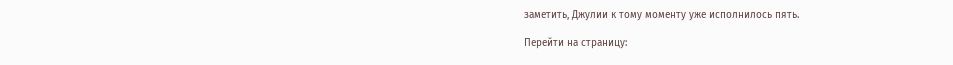заметить, Джулии к тому моменту уже исполнилось пять.

Перейти на страницу: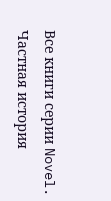Все книги серии Novel. Частная история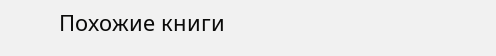Похожие книги